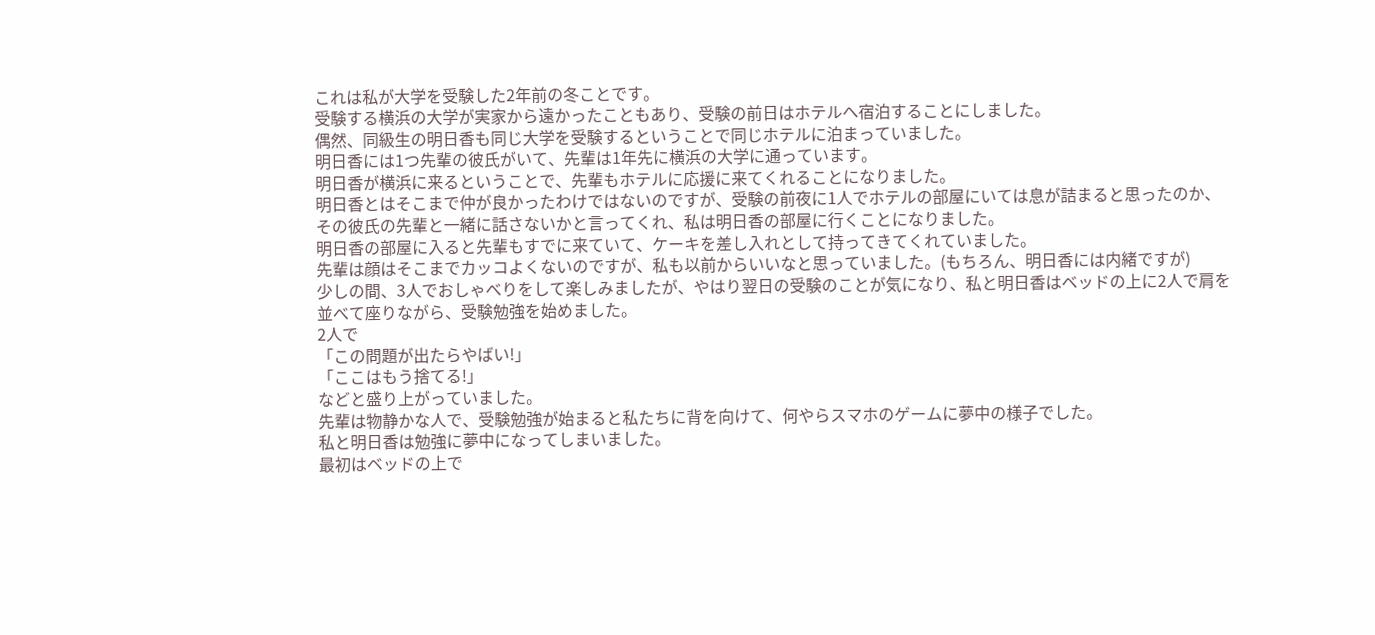これは私が大学を受験した2年前の冬ことです。
受験する横浜の大学が実家から遠かったこともあり、受験の前日はホテルへ宿泊することにしました。
偶然、同級生の明日香も同じ大学を受験するということで同じホテルに泊まっていました。
明日香には1つ先輩の彼氏がいて、先輩は1年先に横浜の大学に通っています。
明日香が横浜に来るということで、先輩もホテルに応援に来てくれることになりました。
明日香とはそこまで仲が良かったわけではないのですが、受験の前夜に1人でホテルの部屋にいては息が詰まると思ったのか、その彼氏の先輩と一緒に話さないかと言ってくれ、私は明日香の部屋に行くことになりました。
明日香の部屋に入ると先輩もすでに来ていて、ケーキを差し入れとして持ってきてくれていました。
先輩は顔はそこまでカッコよくないのですが、私も以前からいいなと思っていました。(もちろん、明日香には内緒ですが)
少しの間、3人でおしゃべりをして楽しみましたが、やはり翌日の受験のことが気になり、私と明日香はベッドの上に2人で肩を並べて座りながら、受験勉強を始めました。
2人で
「この問題が出たらやばい!」
「ここはもう捨てる!」
などと盛り上がっていました。
先輩は物静かな人で、受験勉強が始まると私たちに背を向けて、何やらスマホのゲームに夢中の様子でした。
私と明日香は勉強に夢中になってしまいました。
最初はベッドの上で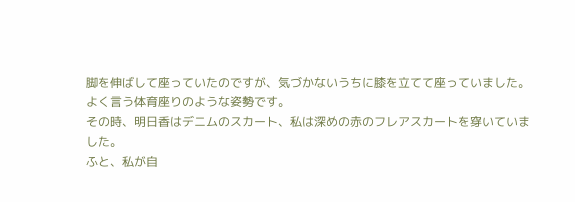脚を伸ばして座っていたのですが、気づかないうちに膝を立てて座っていました。
よく言う体育座りのような姿勢です。
その時、明日香はデニムのスカート、私は深めの赤のフレアスカートを穿いていました。
ふと、私が自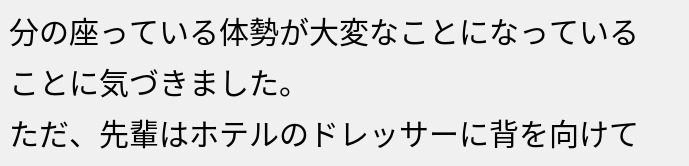分の座っている体勢が大変なことになっていることに気づきました。
ただ、先輩はホテルのドレッサーに背を向けて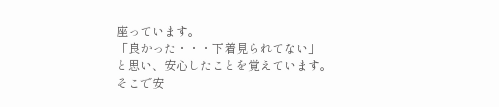座っています。
「良かった・・・下着見られてない」
と思い、安心したことを覚えています。
そこで安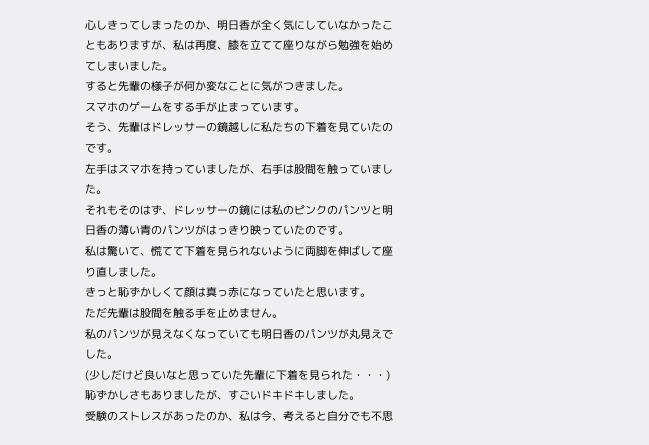心しきってしまったのか、明日香が全く気にしていなかったこともありますが、私は再度、膝を立てて座りながら勉強を始めてしまいました。
すると先輩の様子が何か変なことに気がつきました。
スマホのゲームをする手が止まっています。
そう、先輩はドレッサーの鏡越しに私たちの下着を見ていたのです。
左手はスマホを持っていましたが、右手は股間を触っていました。
それもそのはず、ドレッサーの鏡には私のピンクのパンツと明日香の薄い青のパンツがはっきり映っていたのです。
私は驚いて、慌てて下着を見られないように両脚を伸ばして座り直しました。
きっと恥ずかしくて顔は真っ赤になっていたと思います。
ただ先輩は股間を触る手を止めません。
私のパンツが見えなくなっていても明日香のパンツが丸見えでした。
(少しだけど良いなと思っていた先輩に下着を見られた・・・)
恥ずかしさもありましたが、すごいドキドキしました。
受験のストレスがあったのか、私は今、考えると自分でも不思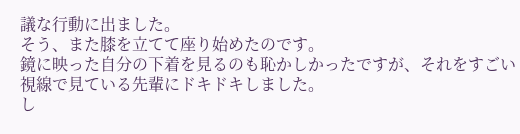議な行動に出ました。
そう、また膝を立てて座り始めたのです。
鏡に映った自分の下着を見るのも恥かしかったですが、それをすごい視線で見ている先輩にドキドキしました。
し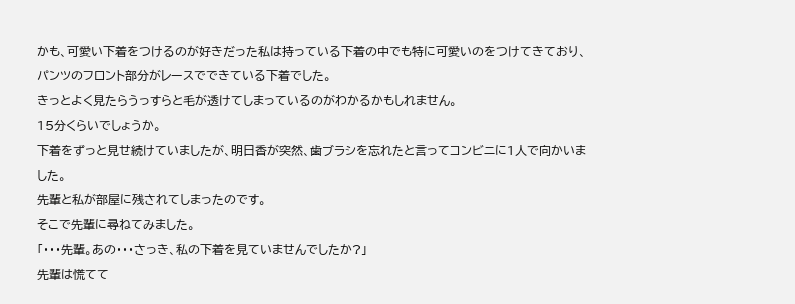かも、可愛い下着をつけるのが好きだった私は持っている下着の中でも特に可愛いのをつけてきており、パンツのフロント部分がレースでできている下着でした。
きっとよく見たらうっすらと毛が透けてしまっているのがわかるかもしれません。
15分くらいでしょうか。
下着をずっと見せ続けていましたが、明日香が突然、歯ブラシを忘れたと言ってコンビニに1人で向かいました。
先輩と私が部屋に残されてしまったのです。
そこで先輩に尋ねてみました。
「・・・先輩。あの・・・さっき、私の下着を見ていませんでしたか?」
先輩は慌てて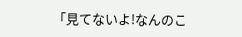「見てないよ!なんのこ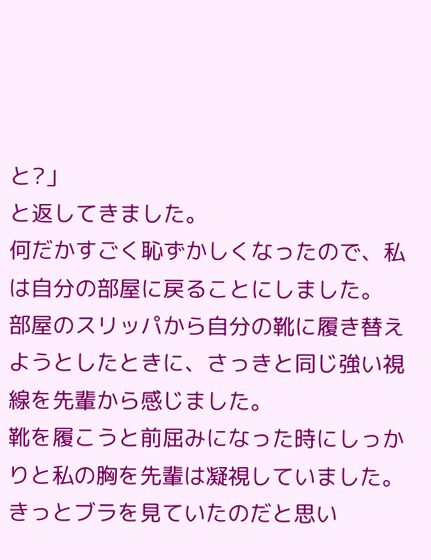と?」
と返してきました。
何だかすごく恥ずかしくなったので、私は自分の部屋に戻ることにしました。
部屋のスリッパから自分の靴に履き替えようとしたときに、さっきと同じ強い視線を先輩から感じました。
靴を履こうと前屈みになった時にしっかりと私の胸を先輩は凝視していました。
きっとブラを見ていたのだと思い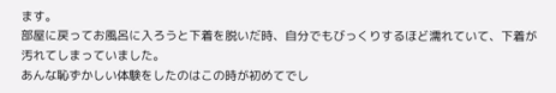ます。
部屋に戻ってお風呂に入ろうと下着を脱いだ時、自分でもびっくりするほど濡れていて、下着が汚れてしまっていました。
あんな恥ずかしい体験をしたのはこの時が初めてでし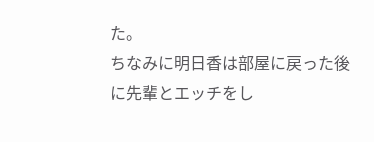た。
ちなみに明日香は部屋に戻った後に先輩とエッチをし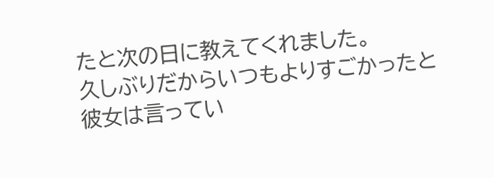たと次の日に教えてくれました。
久しぶりだからいつもよりすごかったと彼女は言ってい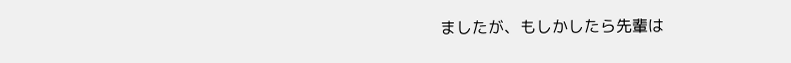ましたが、もしかしたら先輩は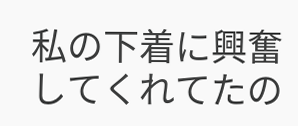私の下着に興奮してくれてたの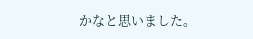かなと思いました。